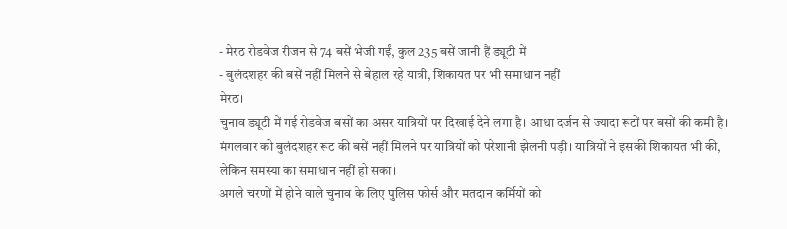- मेरठ रोडवेज रीजन से 74 बसें भेजी गईं, कुल 235 बसें जानी हैं ड्यूटी में
- बुलंदशहर की बसें नहीं मिलने से बेहाल रहे यात्री, शिकायत पर भी समाधान नहीं
मेरठ।
चुनाव ड्यूटी में गई रोडवेज बसों का असर यात्रियों पर दिखाई देने लगा है। आधा दर्जन से ज्यादा रूटों पर बसों की कमी है। मंगलवार को बुलंदशहर रूट की बसें नहीं मिलने पर यात्रियों को परेशानी झेलनी पड़ी। यात्रियों ने इसकी शिकायत भी की, लेकिन समस्या का समाधान नहीं हो सका।
अगले चरणों में होने वाले चुनाव के लिए पुलिस फोर्स और मतदान कर्मियों को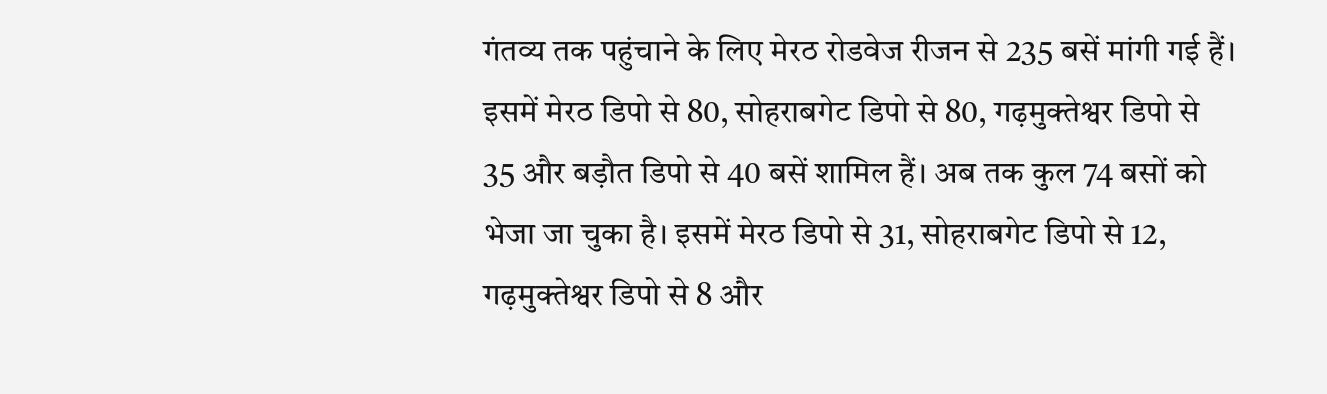गंतव्य तक पहुंचाने के लिए मेरठ रोडवेज रीजन से 235 बसें मांगी गई हैं। इसमें मेरठ डिपो से 80, सोहराबगेट डिपो से 80, गढ़मुक्तेश्वर डिपो से 35 और बड़ौत डिपो से 40 बसें शामिल हैं। अब तक कुल 74 बसों को भेजा जा चुका है। इसमें मेरठ डिपो से 31, सोहराबगेट डिपो से 12, गढ़मुक्तेश्वर डिपो से 8 और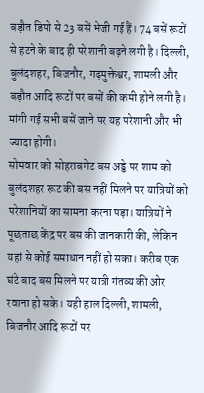बड़ौत डिपो से 23 बसें भेजी गई हैं। 74 बसें रूटों से हटने के बाद ही परेशानी बढ़ने लगी है। दिल्ली, बुलंदशहर, बिजनौर, गढ़मुक्तेश्वर, शामली और बड़ौत आदि रूटों पर बसों की कमी होने लगी है। मांगी गई सभी बसें जाने पर यह परेशानी और भी ज्यादा होगी।
सोमवार को सोहराबगेट बस अड्डे पर शाम को बुलंदशहर रूट की बस नहीं मिलने पर यात्रियों को परेशानियों का सामना करना पड़ा। यात्रियों ने पूछताछ केंद्र पर बस की जानकारी की, लेकिन यहां से कोई समाधान नहीं हो सका। करीब एक घंटे बाद बस मिलने पर यात्री गंतव्य की ओर रवाना हो सके। यही हाल दिल्ली, शामली, बिजनौर आदि रूटों पर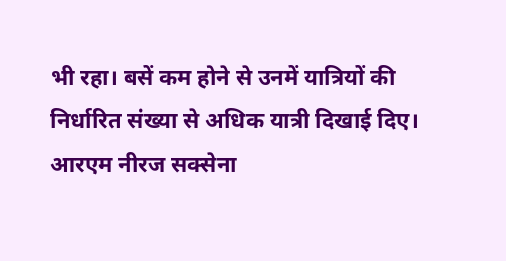भी रहा। बसें कम होने से उनमें यात्रियों की निर्धारित संख्या से अधिक यात्री दिखाई दिए। आरएम नीरज सक्सेना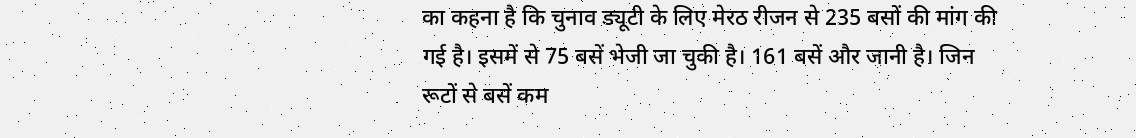का कहना है कि चुनाव ड्यूटी के लिए मेरठ रीजन से 235 बसों की मांग की गई है। इसमें से 75 बसें भेजी जा चुकी है। 161 बसें और जानी है। जिन रूटों से बसें कम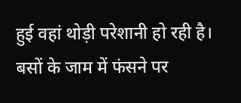हुई वहां थोड़ी परेशानी हो रही है। बसों के जाम में फंसने पर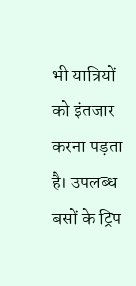भी यात्रियों को इंतजार करना पड़ता है। उपलब्ध बसों के ट्रिप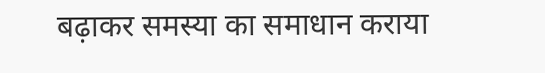बढ़ाकर समस्या का समाधान कराया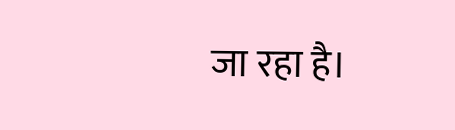जा रहा है।